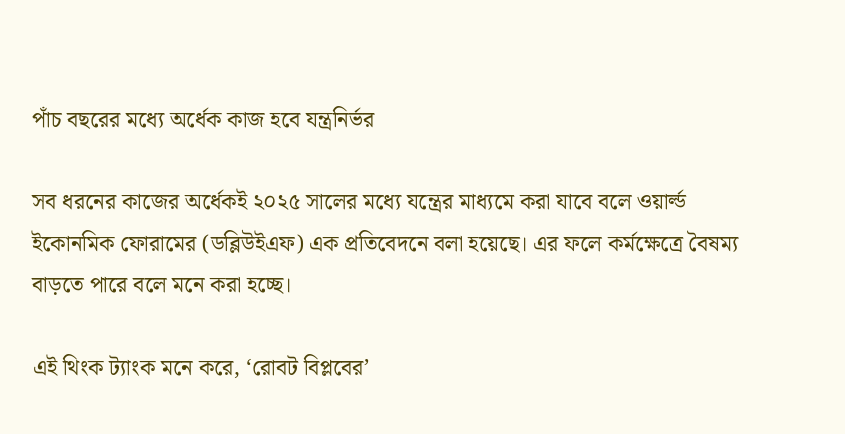পাঁচ বছরের মধ্যে অর্ধেক কাজ হবে যন্ত্রনির্ভর

সব ধরনের কাজের অর্ধেকই ২০২৫ সালের মধ্যে যন্ত্রের মাধ্যমে করা যাবে বলে ওয়ার্ল্ড ইকোনমিক ফোরামের (ডব্লিউইএফ) এক প্রতিবেদনে বলা হয়েছে। এর ফলে কর্মক্ষেত্রে বৈষম্য বাড়তে পারে বলে মনে করা হচ্ছে।

এই থিংক ট্যাংক মনে করে, ‘রোবট বিপ্লবের’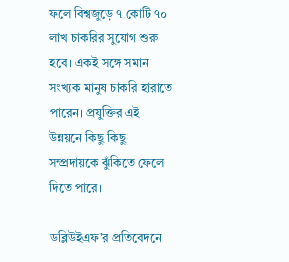ফলে বিশ্বজুড়ে ৭ কোটি ৭০ লাখ চাকরির সুযোগ শুরু হবে। একই সঙ্গে সমান সংখ্যক মানুষ চাকরি হারাতে পারেন। প্রযুক্তির এই উন্নয়নে কিছু কিছু সম্প্রদায়কে ঝুঁকিতে ফেলে দিতে পারে।

ডব্লিউইএফ’র প্রতিবেদনে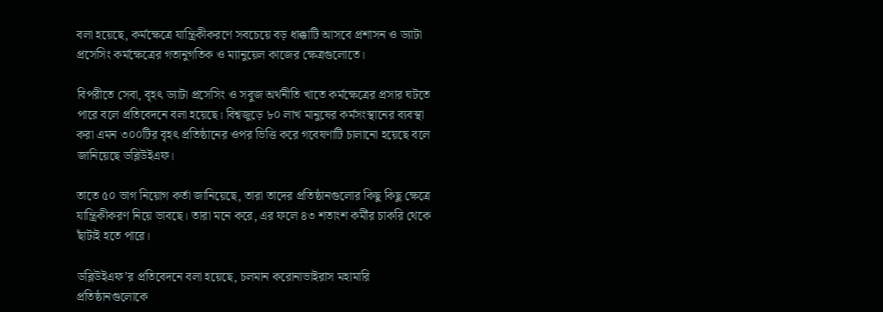বলা হয়েছে, কর্মক্ষেত্রে যান্ত্রিকীকরণে সবচেয়ে বড় ধাক্কাটি আসবে প্রশাসন ও ড্যাটা প্রসেসিং কর্মক্ষেত্রের গতানুগতিক ও ম্যানুয়েল কাজের ক্ষেত্রগুলোতে।

বিপরীতে সেবা, বৃহৎ ড্যাটা প্রসেসিং ও সবুজ অর্থনীতি খাতে কর্মক্ষেত্রের প্রসার ঘটতে পারে বলে প্রতিবেদনে বলা হয়েছে। বিশ্বজুড়ে ৮০ লাখ মানুষের কর্মসংস্থানের ব্যবস্থা করা এমন ৩০০টির বৃহৎ প্রতিষ্ঠানের ওপর ভিত্তি করে গবেষণাটি চালানো হয়েছে বলে জানিয়েছে ডব্লিউইএফ।

তাতে ৫০ ভাগ নিয়োগ কর্তা জানিয়েছে, তারা তাদের প্রতিষ্ঠানগুলোর কিছু কিছু ক্ষেত্রে যান্ত্রিকীকরণ নিয়ে ভাবছে। তারা মনে করে, এর ফলে ৪৩ শতাংশ কর্মীর চাকরি থেকে ছাঁটাই হতে পারে।

ডব্লিউইএফ’র প্রতিবেদনে বলা হয়েছে, চলমান করোনাভাইরাস মহামারি প্রতিষ্ঠানগুলোকে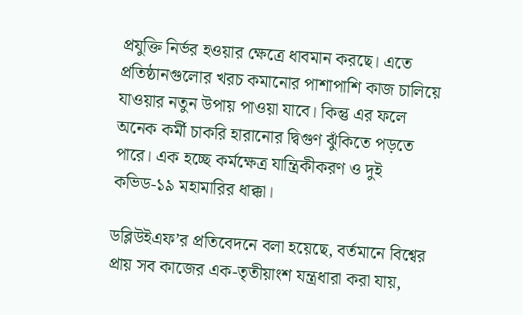প্রযুক্তি নির্ভর হওয়ার ক্ষেত্রে ধাবমান করছে। এতে প্রতিষ্ঠানগুলোর খরচ কমানোর পাশাপাশি কাজ চালিয়ে যাওয়ার নতুন উপায় পাওয়া যাবে। কিন্তু এর ফলে অনেক কর্মী চাকরি হারানোর দ্বিগুণ ঝুঁকিতে পড়তে পারে। এক হচ্ছে কর্মক্ষেত্র যান্ত্রিকীকরণ ও দুই কভিড-১৯ মহামারির ধাক্কা।

ডব্লিউইএফ’র প্রতিবেদনে বলা হয়েছে, বর্তমানে বিশ্বের প্রায় সব কাজের এক-তৃতীয়াংশ যন্ত্রধারা করা যায়,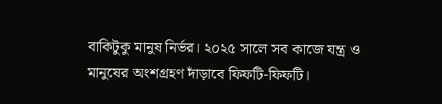বাকিটুকু মানুষ নির্ভর। ২০২৫ সালে সব কাজে যন্ত্র ও মানুষের অংশগ্রহণ দাঁড়াবে ফিফটি-ফিফটি।